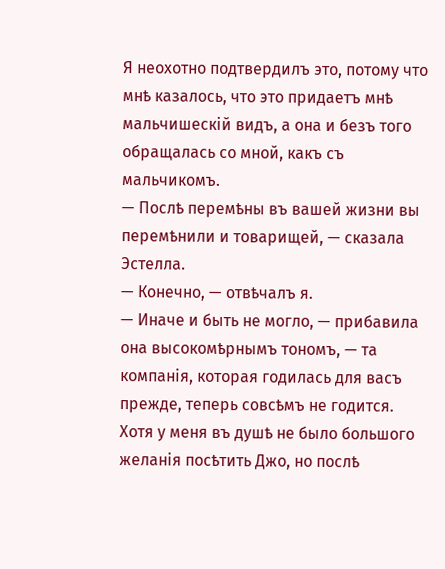Я неохотно подтвердилъ это, потому что мнѣ казалось, что это придаетъ мнѣ мальчишескій видъ, а она и безъ того обращалась со мной, какъ съ мальчикомъ.
— Послѣ перемѣны въ вашей жизни вы перемѣнили и товарищей, — сказала Эстелла.
— Конечно, — отвѣчалъ я.
— Иначе и быть не могло, — прибавила она высокомѣрнымъ тономъ, — та компанія, которая годилась для васъ прежде, теперь совсѣмъ не годится.
Хотя у меня въ душѣ не было большого желанія посѣтить Джо, но послѣ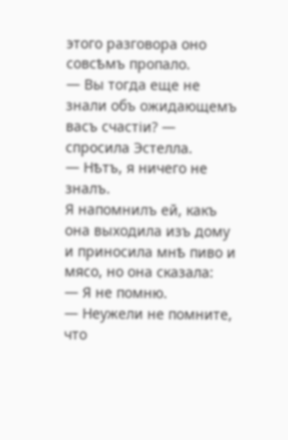этого разговора оно совсѣмъ пропало.
— Вы тогда еще не знали объ ожидающемъ васъ счастіи? — спросила Эстелла.
— Нѣтъ, я ничего не зналъ.
Я напомнилъ ей, какъ она выходила изъ дому и приносила мнѣ пиво и мясо, но она сказала:
— Я не помню.
— Неужели не помните, что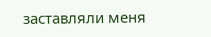заставляли меня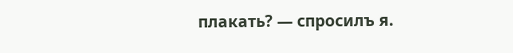плакать? — спросилъ я.